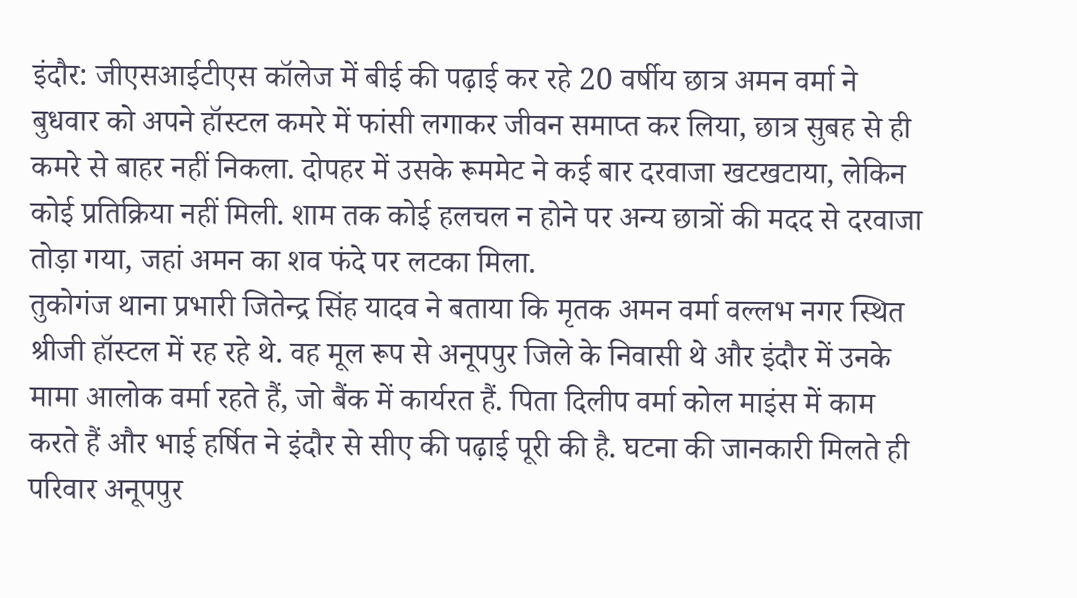इंदौर: जीएसआईटीएस कॉलेज में बीई की पढ़ाई कर रहे 20 वर्षीय छात्र अमन वर्मा ने बुधवार को अपने हॉस्टल कमरे में फांसी लगाकर जीवन समाप्त कर लिया, छात्र सुबह से ही कमरे से बाहर नहीं निकला. दोपहर में उसके रूममेट ने कई बार दरवाजा खटखटाया, लेकिन कोई प्रतिक्रिया नहीं मिली. शाम तक कोई हलचल न होने पर अन्य छात्रों की मदद से दरवाजा तोड़ा गया, जहां अमन का शव फंदे पर लटका मिला.
तुकोगंज थाना प्रभारी जितेन्द्र सिंह यादव ने बताया कि मृतक अमन वर्मा वल्लभ नगर स्थित श्रीजी हॉस्टल में रह रहे थे. वह मूल रूप से अनूपपुर जिले के निवासी थे और इंदौर में उनके मामा आलोक वर्मा रहते हैं, जो बैंक में कार्यरत हैं. पिता दिलीप वर्मा कोल माइंस में काम करते हैं और भाई हर्षित ने इंदौर से सीए की पढ़ाई पूरी की है. घटना की जानकारी मिलते ही परिवार अनूपपुर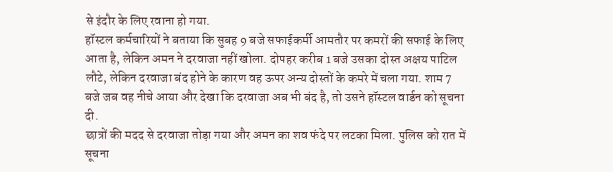से इंदौर के लिए रवाना हो गया.
हॉस्टल कर्मचारियों ने बताया कि सुबह 9 बजे सफाईकर्मी आमतौर पर कमरों की सफाई के लिए आता है, लेकिन अमन ने दरवाजा नहीं खोला. दोपहर करीब 1 बजे उसका दोस्त अक्षय पाटिल लौटे, लेकिन दरवाजा बंद होने के कारण वह ऊपर अन्य दोस्तों के कमरे में चला गया. शाम 7 बजे जब वह नीचे आया और देखा कि दरवाजा अब भी बंद है, तो उसने हॉस्टल वार्डन को सूचना दी.
छात्रों की मदद से दरवाजा तोड़ा गया और अमन का शव फंदे पर लटका मिला. पुलिस को रात में सूचना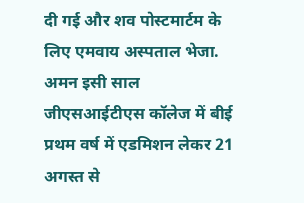दी गई और शव पोस्टमार्टम के लिए एमवाय अस्पताल भेजा. अमन इसी साल जीएसआईटीएस कॉलेज में बीई प्रथम वर्ष में एडमिशन लेकर 21 अगस्त से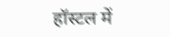हॉस्टल में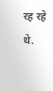रह रहे थे.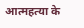आत्महत्या के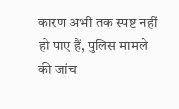कारण अभी तक स्पष्ट नहीं हो पाए हैं, पुलिस मामले की जांच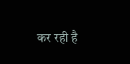कर रही है